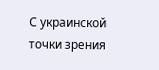С украинской точки зрения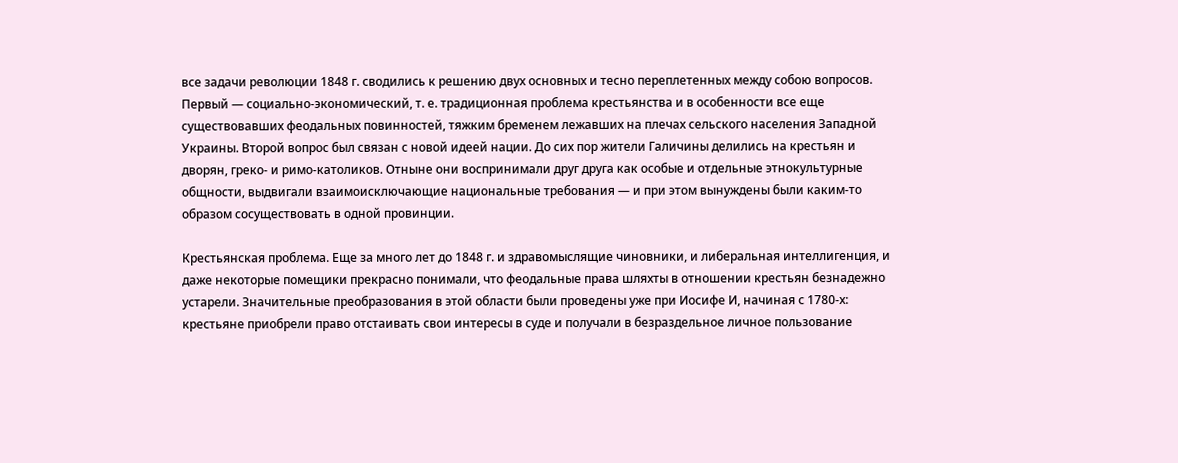все задачи революции 1848 г. сводились к решению двух основных и тесно переплетенных между собою вопросов. Первый — социально-экономический, т. е. традиционная проблема крестьянства и в особенности все еще существовавших феодальных повинностей, тяжким бременем лежавших на плечах сельского населения Западной Украины. Второй вопрос был связан с новой идеей нации. До сих пор жители Галичины делились на крестьян и дворян, греко- и римо-католиков. Отныне они воспринимали друг друга как особые и отдельные этнокультурные общности, выдвигали взаимоисключающие национальные требования — и при этом вынуждены были каким-то образом сосуществовать в одной провинции.

Крестьянская проблема. Еще за много лет до 1848 г. и здравомыслящие чиновники, и либеральная интеллигенция, и даже некоторые помещики прекрасно понимали, что феодальные права шляхты в отношении крестьян безнадежно устарели. Значительные преобразования в этой области были проведены уже при Иосифе И, начиная с 1780-х: крестьяне приобрели право отстаивать свои интересы в суде и получали в безраздельное личное пользование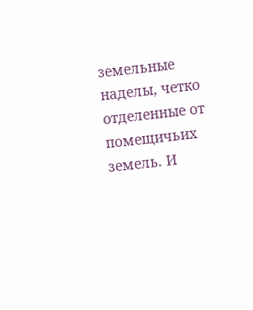земельные наделы, четко отделенные от помещичьих земель. И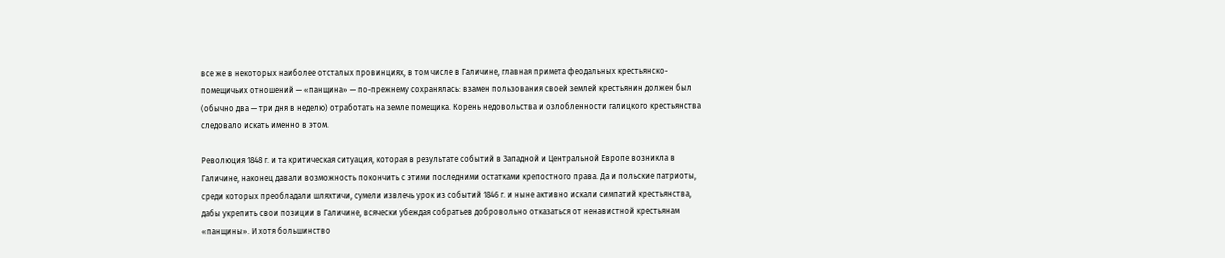все же в некоторых наиболее отсталых провинциях, в том числе в Галичине, главная примета феодальных крестьянско-помещичьих отношений — «панщина» — по-прежнему сохранялась: взамен пользования своей землей крестьянин должен был (обычно два — три дня в неделю) отработать на земле помещика. Корень недовольства и озлобленности галицкого крестьянства следовало искать именно в этом.

Революция 1848 г. и та критическая ситуация, которая в результате событий в Западной и Центральной Европе возникла в Галичине, наконец давали возможность покончить с этими последними остатками крепостного права. Да и польские патриоты, среди которых преобладали шляхтичи, сумели извлечь урок из событий 1846 г. и ныне активно искали симпатий крестьянства, дабы укрепить свои позиции в Галичине, всячески убеждая собратьев добровольно отказаться от ненавистной крестьянам «панщины». И хотя большинство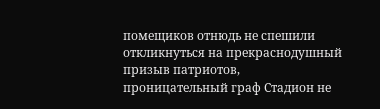помещиков отнюдь не спешили откликнуться на прекраснодушный призыв патриотов, проницательный граф Стадион не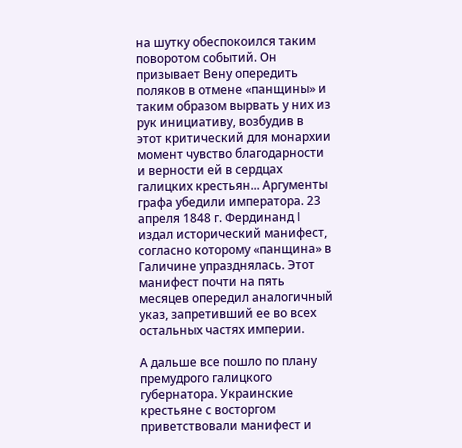на шутку обеспокоился таким поворотом событий. Он призывает Вену опередить поляков в отмене «панщины» и таким образом вырвать у них из рук инициативу, возбудив в этот критический для монархии момент чувство благодарности и верности ей в сердцах галицких крестьян... Аргументы графа убедили императора. 23 апреля 1848 г. Фердинанд I издал исторический манифест, согласно которому «панщина» в Галичине упразднялась. Этот манифест почти на пять месяцев опередил аналогичный указ, запретивший ее во всех остальных частях империи.

А дальше все пошло по плану премудрого галицкого губернатора. Украинские крестьяне с восторгом приветствовали манифест и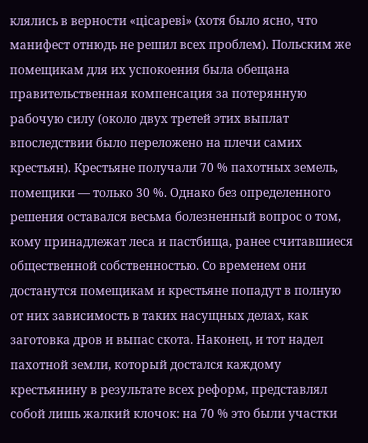клялись в верности «цісареві» (хотя было ясно, что манифест отнюдь не решил всех проблем). Польским же помещикам для их успокоения была обещана правительственная компенсация за потерянную рабочую силу (около двух третей этих выплат впоследствии было переложено на плечи самих крестьян). Крестьяне получали 70 % пахотных земель, помещики — только 30 %. Однако без определенного решения оставался весьма болезненный вопрос о том, кому принадлежат леса и пастбища, ранее считавшиеся общественной собственностью. Со временем они достанутся помещикам и крестьяне попадут в полную от них зависимость в таких насущных делах, как заготовка дров и выпас скота. Наконец, и тот надел пахотной земли, который достался каждому крестьянину в результате всех реформ, представлял собой лишь жалкий клочок: на 70 % это были участки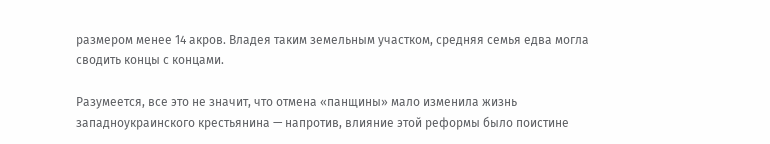размером менее 14 акров. Владея таким земельным участком, средняя семья едва могла сводить концы с концами.

Разумеется, все это не значит, что отмена «панщины» мало изменила жизнь западноукраинского крестьянина — напротив, влияние этой реформы было поистине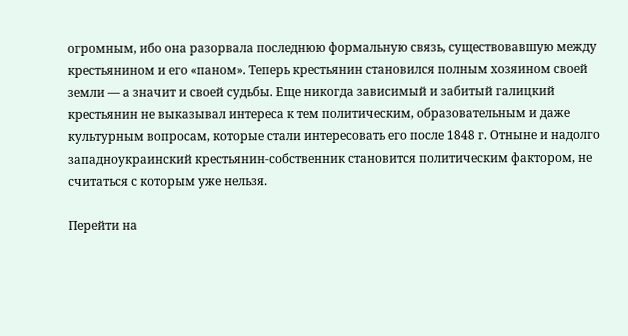огромным, ибо она разорвала последнюю формальную связь, существовавшую между крестьянином и его «паном». Теперь крестьянин становился полным хозяином своей земли — а значит и своей судьбы. Еще никогда зависимый и забитый галицкий крестьянин не выказывал интереса к тем политическим, образовательным и даже культурным вопросам, которые стали интересовать его после 1848 г. Отныне и надолго западноукраинский крестьянин-собственник становится политическим фактором, не считаться с которым уже нельзя.

Перейти на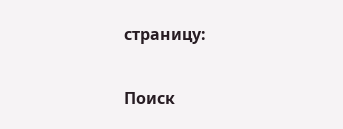страницу:

Поиск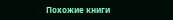Похожие книги